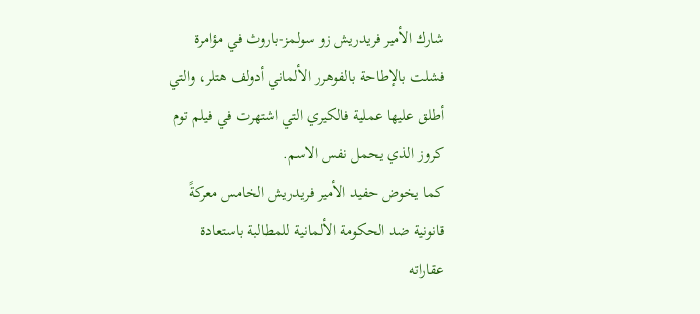شارك الأمير فريدريش زو سولمز-باروث في مؤامرة فشلت بالإطاحة بالفوهرر الألماني أدولف هتلر، والتي أطلق عليها عملية فالكيري التي اشتهرت في فيلم توم كروز الذي يحمل نفس الاسم.
كما يخوض حفيد الأمير فريدريش الخامس معركةً قانونية ضد الحكومة الألمانية للمطالبة باستعادة عقاراته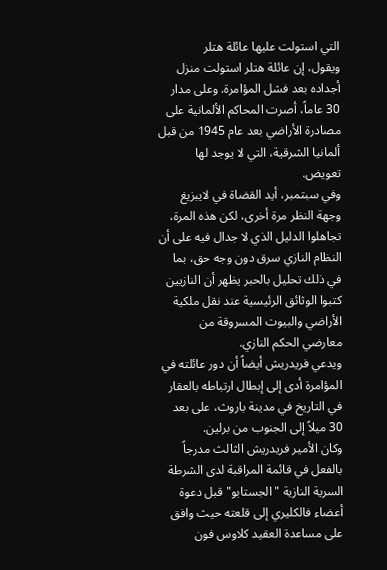التي استولت عليها عائلة هتلر
ويقول، إن عائلة هتلر استولت منزل أجداده بعد فشل المؤامرة. وعلى مدار 30 عاماً، أصرت المحاكم الألمانية على مصادرة الأراضي بعد عام 1945 من قبل ألمانيا الشرقية، التي لا يوجد لها تعويض.
وفي سبتمبر، أيد القضاة في لايبزيغ وجهة النظر مرة أخرى، لكن هذه المرة، تجاهلوا الدليل الذي لا جدال فيه على أن النظام النازي سرق دون وجه حق، بما في ذلك تحليل بالحبر يظهر أن النازيين كتبوا الوثائق الرئيسية عند نقل ملكية الأراضي والبيوت المسروقة من معارضي الحكم النازي.
ويدعي فريدريش أيضاً أن دور عائلته في المؤامرة أدى إلى إبطال ارتباطه بالعقار في التاريخ في مدينة باروث، على بعد 30 ميلاً إلى الجنوب من برلين.
وكان الأمير فريدريش الثالث مدرجاً بالفعل في قائمة المراقبة لدى الشرطة السرية النازية "الجستابو" قبل دعوة أعضاء فالكليري إلى قلعته حيث وافق على مساعدة العقيد كلاوس فون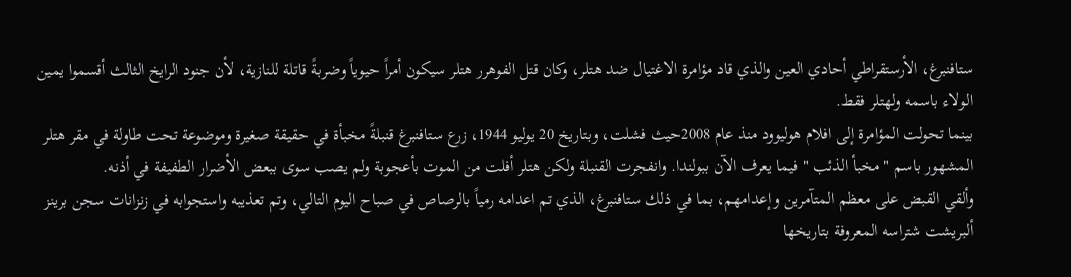ستافنبرغ، الأرستقراطي أحادي العين والذي قاد مؤامرة الاغتيال ضد هتلر، وكان قتل الفوهرر هتلر سيكون أمراً حيوياً وضربةً قاتلة للنازية، لأن جنود الرايخ الثالث أقسموا يمين الولاء باسمه ولهتلر فقط.
بينما تحولت المؤامرة إلى افلام هوليوود منذ عام 2008حيث فشلت، وبتاريخ 20 يوليو 1944، زرع ستافنبرغ قنبلةً مخبأة في حقيقة صغيرة وموضوعة تحت طاولة في مقر هتلر المشهور باسم " مخبأ الذئب " فيما يعرف الآن ببولندا. وانفجرت القنبلة ولكن هتلر أفلت من الموت بأعجوبة ولم يصب سوى ببعض الأضرار الطفيفة في أذنه.
وألقي القبض على معظم المتآمرين وإعدامهم، بما في ذلك ستافنبرغ، الذي تم اعدامه رمياً بالرصاص في صباح اليوم التالي، وتم تعذيبه واستجوابه في زنزانات سجن برينز ألبريشت شتراسه المعروفة بتاريخها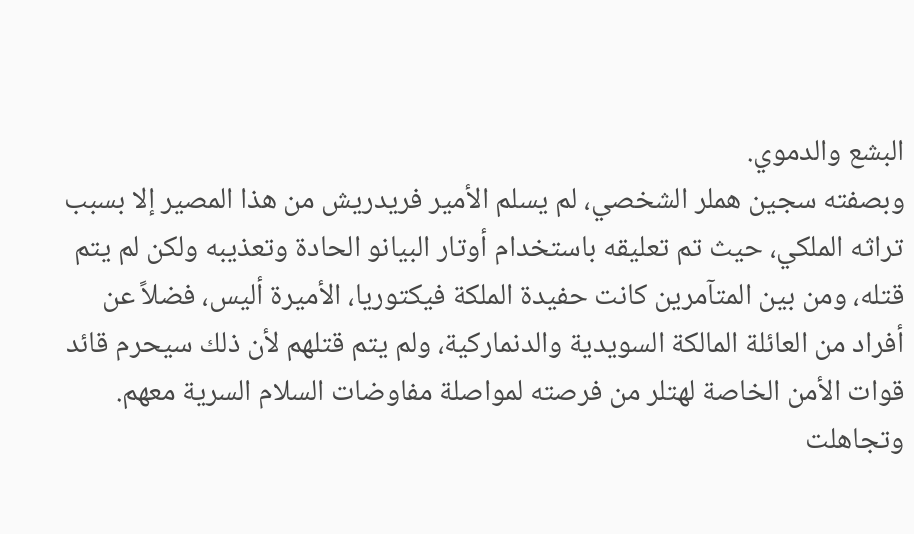البشع والدموي.
وبصفته سجين هملر الشخصي، لم يسلم الأمير فريدريش من هذا المصير إلا بسبب تراثه الملكي، حيث تم تعليقه باستخدام أوتار البيانو الحادة وتعذيبه ولكن لم يتم قتله، ومن بين المتآمرين كانت حفيدة الملكة فيكتوريا، الأميرة أليس، فضلاً عن أفراد من العائلة المالكة السويدية والدنماركية، ولم يتم قتلهم لأن ذلك سيحرم قائد قوات الأمن الخاصة لهتلر من فرصته لمواصلة مفاوضات السلام السرية معهم.
وتجاهلت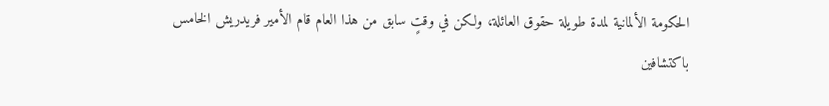الحكومة الألمانية لمدة طويلة حقوق العائلة، ولكن في وقتٍ سابق من هذا العام قام الأمير فريدريش الخامس باكتشافين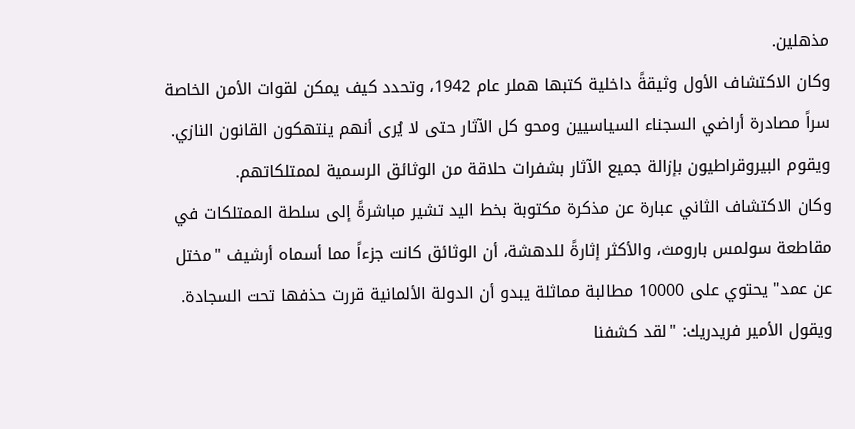مذهلين.
وكان الاكتشاف الأول وثيقةً داخلية كتبها هملر عام 1942، وتحدد كيف يمكن لقوات الأمن الخاصة سراً مصادرة أراضي السجناء السياسيين ومحو كل الآثار حتى لا يُرى أنهم ينتهكون القانون النازي.
ويقوم البيروقراطيون بإزالة جميع الآثار بشفرات حلاقة من الوثائق الرسمية لممتلكاتهم.
وكان الاكتشاف الثاني عبارة عن مذكرة مكتوبة بخط اليد تشير مباشرةً إلى سلطة الممتلكات في مقاطعة سولمس بارومث، والأكثر إثارةً للدهشة، أن الوثائق كانت جزءاً مما أسماه أرشيف "مختل عن عمد" يحتوي على 10000 مطالبة مماثلة يبدو أن الدولة الألمانية قررت حذفها تحت السجادة.
ويقول الأمير فريدريك: "لقد كشفنا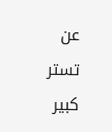عن تستر كبير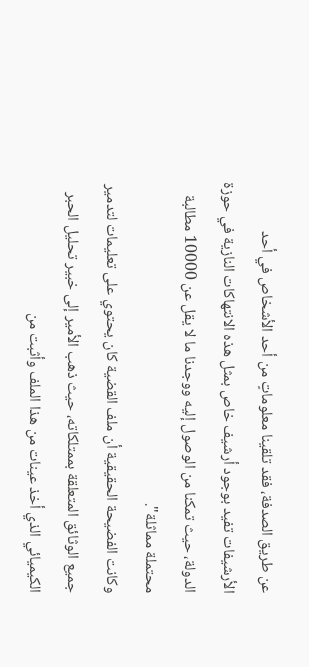عن طريق الصدفة، فقد تلقينا معلوماتٍ من أحد الأشخاص في أحد الأرشيفات تفيد بوجود أرشيف خاص بمثل هذه الانتهاكات النازية في حوزة الدولة، حيث تمكنا من الوصول إليه ووجدنا ما لا يقل عن 10000 مطالبة محتملة مماثلة".
وكانت الفضيحة الحقيقية أن ملف القضية كان يحتوي على تعليمات لتدمير جميع الوثائق المتعلقة بممتلكاته، حيث ذهب الأمير إلى خبير تحليل الحبر الكيميائي الذي أخذ عينات من هذا الملف وأثبت من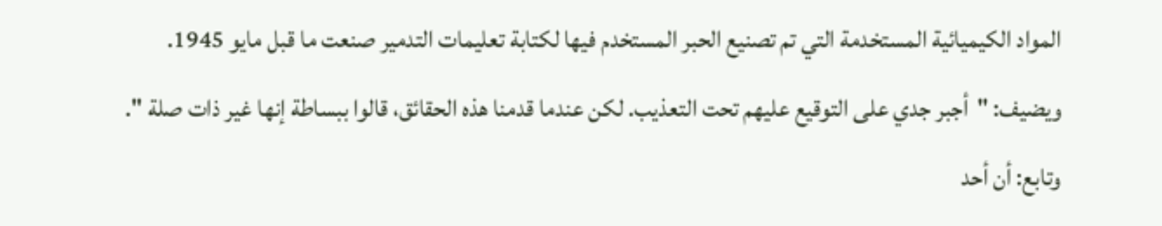المواد الكيميائية المستخدمة التي تم تصنيع الحبر المستخدم فيها لكتابة تعليمات التدمير صنعت ما قبل مايو 1945.
ويضيف: "أجبر جدي على التوقيع عليهم تحت التعذيب. لكن عندما قدمنا هذه الحقائق، قالوا ببساطة إنها غير ذات صلة ".
وتابع: أن أحد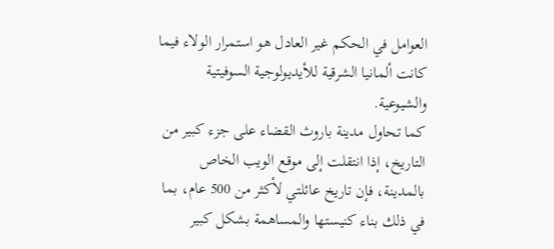العوامل في الحكم غير العادل هو استمرار الولاء فيما كانت ألمانيا الشرقية للأيديولوجية السوفيتية والشيوعية.
كما تحاول مدينة باروث القضاء على جزء كبير من التاريخ، إذا انتقلت إلى موقع الويب الخاص بالمدينة، فإن تاريخ عائلتي لأكثر من 500 عام، بما في ذلك بناء كنيستها والمساهمة بشكل كبير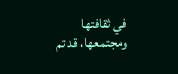في ثقافتها ومجتمعها، قد تم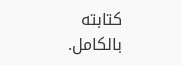كتابته بالكامل.